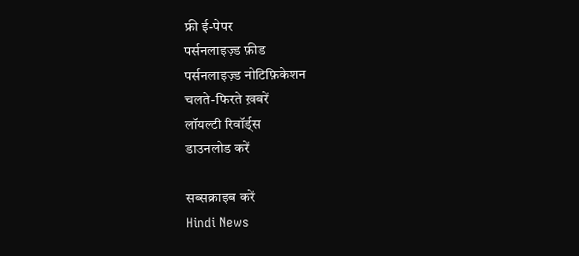फ्री ई-पेपर
पर्सनलाइज़्ड फ़ीड
पर्सनलाइज़्ड नोटिफ़िकेशन
चलते-फिरते ख़बरें
लॉयल्टी रिवॉर्ड्स
डाउनलोड करें

सब्सक्राइब करें
Hindi News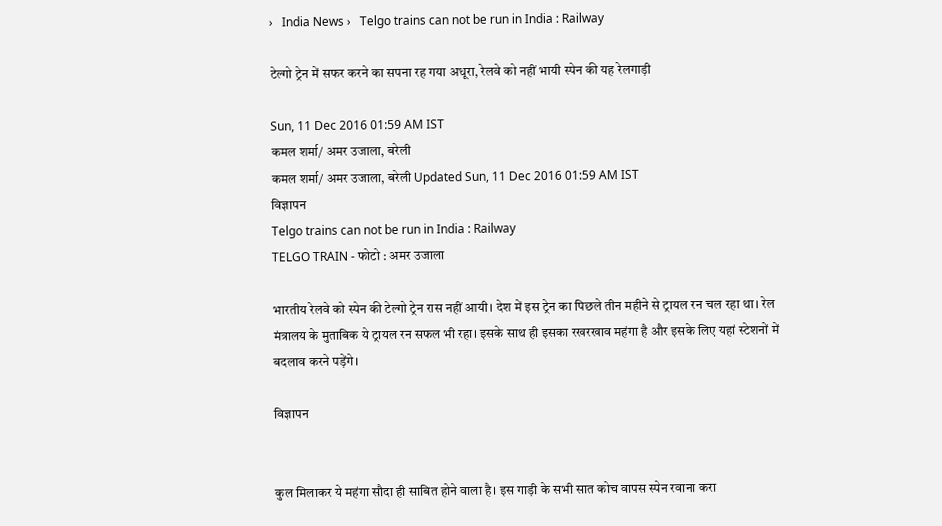›   India News ›   Telgo trains can not be run in India : Railway

टेल्गो ट्रेन में सफर करने का सपना रह गया अधूरा, रेलवे को नहीं भायी स्पेन की यह रेलगाड़ी

Sun, 11 Dec 2016 01:59 AM IST
कमल शर्मा/ अमर उजाला, बरेली
कमल शर्मा/ अमर उजाला, बरेली Updated Sun, 11 Dec 2016 01:59 AM IST
विज्ञापन
Telgo trains can not be run in India : Railway
TELGO TRAIN - फोटो : अमर उजाला

भारतीय रेलवे को स्पेन की टेल्गो ट्रेन रास नहीं आयी। देश में इस ट्रेन का पिछले तीन महीने से ट्रायल रन चल रहा था। रेल मंत्रालय के मुताबिक ये ट्रायल रन सफल भी रहा। इसके साथ ही इसका रखरखाव महंगा है और इसके लिए यहां स्टेशनों में बदलाव करने पड़ेंगे।

विज्ञापन


कुल मिलाकर ये महंगा सौदा ही साबित होने वाला है। इस गाड़ी के सभी सात कोच वापस स्पेन रवाना करा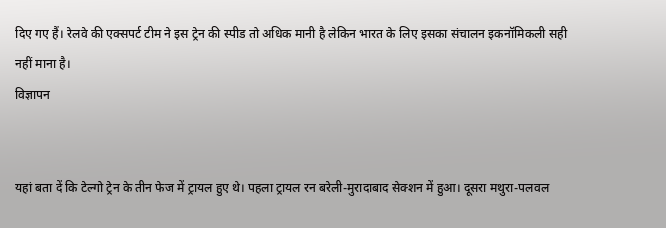दिए गए हैं। रेलवे की एक्सपर्ट टीम ने इस ट्रेन की स्पीड तो अधिक मानी है लेकिन भारत के लिए इसका संचालन इकनॉमिकली सही नहीं माना है।
विज्ञापन


यहां बता दें कि टेल्गो ट्रेन के तीन फेज में ट्रायल हुए थे। पहला ट्रायल रन बरेली-मुरादाबाद सेक्शन में हुआ। दूसरा मथुरा-पलवल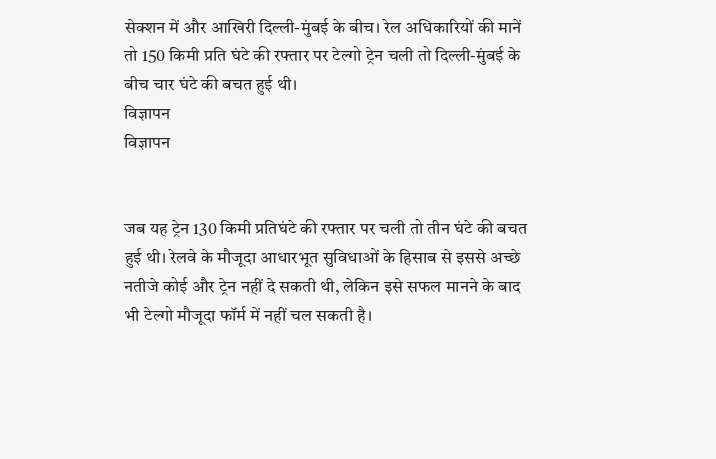सेक्शन में और आखिरी दिल्ली-मुंबई के बीच। रेल अधिकारियों की मानें तो 150 किमी प्रति घंटे की रफ्तार पर टेल्गो ट्रेन चली तो दिल्ली-मुंबई के बीच चार घंटे की बचत हुई थी।
विज्ञापन
विज्ञापन


जब यह ट्रेन 130 किमी प्रतिघंटे की रफ्तार पर चली तो तीन घंटे की बचत हुई थी। रेलवे के मौजूदा आधारभूत सुविधाओं के हिसाब से इससे अच्छे नतीजे कोई और ट्रेन नहीं दे सकती थी, लेकिन इसे सफल मानने के बाद भी टेल्गो मौजूदा फॉर्म में नहीं चल सकती है।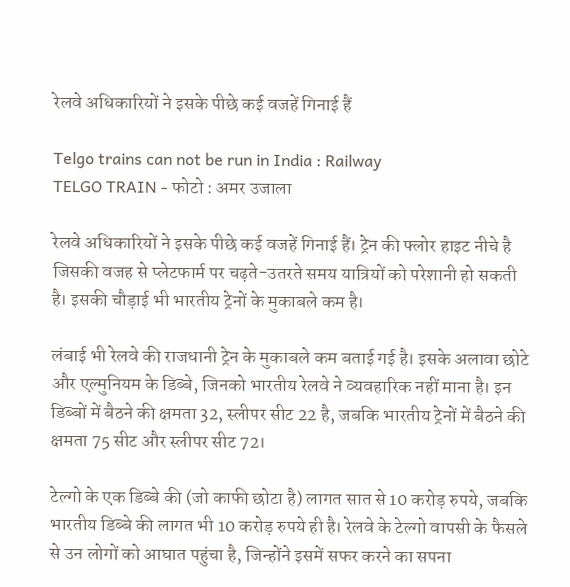रेलवे अधिकारियों ने इसके पीछे कई वजहें गिनाई हैं

Telgo trains can not be run in India : Railway
TELGO TRAIN - फोटो : अमर उजाला

रेलवे अधिकारियों ने इसके पीछे कई वजहें गिनाई हैं। ट्रेन की फ्लोर हाइट नीचे है जिसकी वजह से प्लेटफार्म पर चढ़ते-उतरते समय यात्रियों को परेशानी हो सकती है। इसकी चौड़ाई भी भारतीय ट्रेनों के मुकाबले कम है।

लंबाई भी रेलवे की राजधानी ट्रेन के मुकाबले कम बताई गई है। इसके अलावा छोटे और एल्मुनियम के डिब्बे, जिनको भारतीय रेलवे ने व्यवहारिक नहीं माना है। इन डिब्बों में बैठने की क्षमता 32, स्लीपर सीट 22 है, जबकि भारतीय ट्रेनों में बैठने की क्षमता 75 सीट और स्लीपर सीट 72।

टेल्गो के एक डिब्बे की (जो काफी छोटा है) लागत सात से 10 करोड़ रुपये, जबकि भारतीय डिब्बे की लागत भी 10 करोड़ रुपये ही है। रेलवे के टेल्गो वापसी के फैसले से उन लोगों को आघात पहुंचा है, जिन्होंने इसमें सफर करने का सपना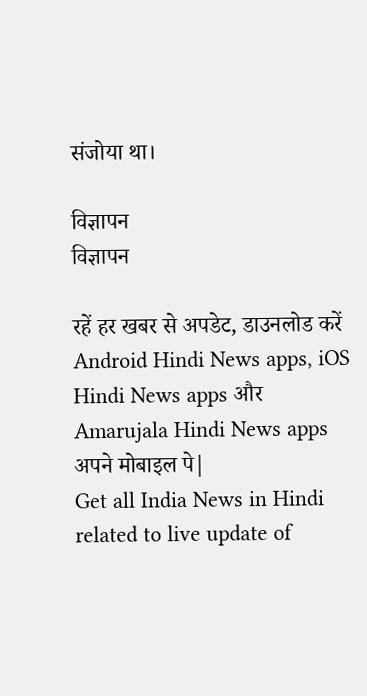संजोया था।

विज्ञापन
विज्ञापन

रहें हर खबर से अपडेट, डाउनलोड करें Android Hindi News apps, iOS Hindi News apps और Amarujala Hindi News apps अपने मोबाइल पे|
Get all India News in Hindi related to live update of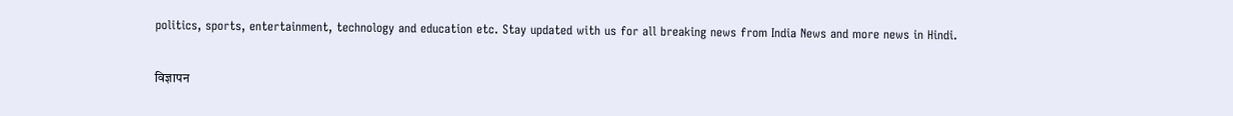politics, sports, entertainment, technology and education etc. Stay updated with us for all breaking news from India News and more news in Hindi.

विज्ञापन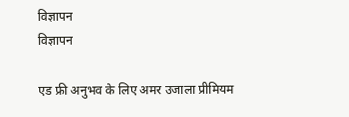विज्ञापन
विज्ञापन

एड फ्री अनुभव के लिए अमर उजाला प्रीमियम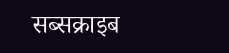सब्सक्राइब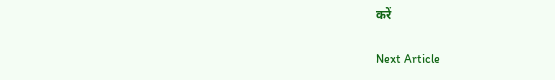करें

Next Article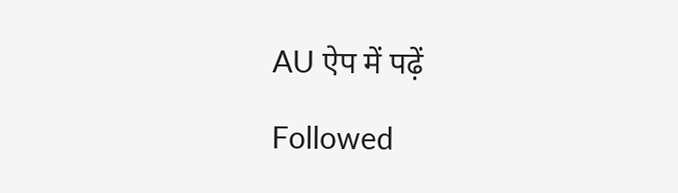AU ऐप में पढ़ें

Followed